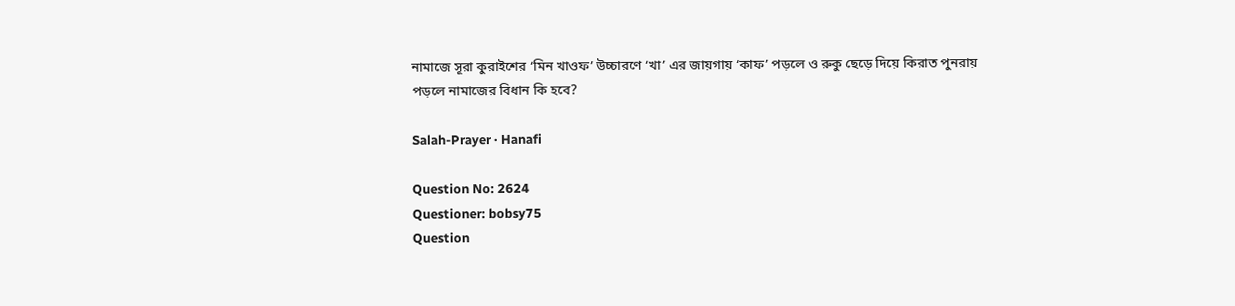নামাজে সূরা কুরাইশের ‘মিন খাওফ’ উচ্চারণে ‘খা’ এর জায়গায় ‘কাফ’ পড়লে ও রুকু ছেড়ে দিয়ে কিরাত পুনরায় পড়লে নামাজের বিধান কি হবে?

Salah-Prayer · Hanafi

Question No: 2624
Questioner: bobsy75
Question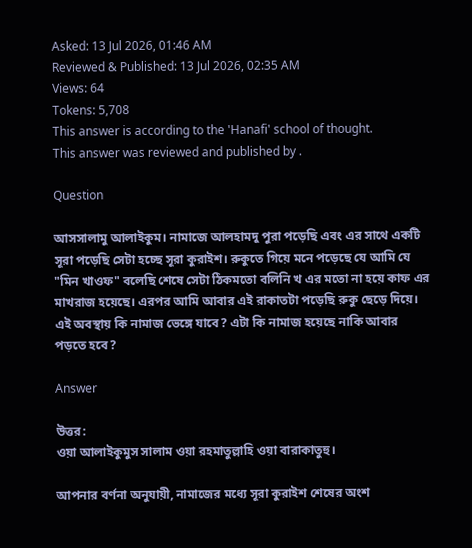Asked: 13 Jul 2026, 01:46 AM
Reviewed & Published: 13 Jul 2026, 02:35 AM
Views: 64
Tokens: 5,708
This answer is according to the 'Hanafi' school of thought.
This answer was reviewed and published by .

Question

আসসালামু আলাইকুম। নামাজে আলহামদু পুরা পড়েছি এবং এর সাথে একটি সূরা পড়েছি সেটা হচ্ছে সূরা কুরাইশ। রুকুতে গিয়ে মনে পড়েছে যে আমি যে "মিন খাওফ" বলেছি শেষে সেটা ঠিকমতো বলিনি খ এর মতো না হয়ে কাফ এর মাখরাজ হয়েছে। এরপর আমি আবার এই রাকাতটা পড়েছি রুকু ছেড়ে দিয়ে। এই অবস্থায় কি নামাজ ভেঙ্গে যাবে? এটা কি নামাজ হয়েছে নাকি আবার পড়তে হবে?

Answer

উত্তর:
ওয়া আলাইকুমুস সালাম ওয়া রহমাতুল্লাহি ওয়া বারাকাতুহু।

আপনার বর্ণনা অনুযায়ী, নামাজের মধ্যে সূরা কুরাইশ শেষের অংশ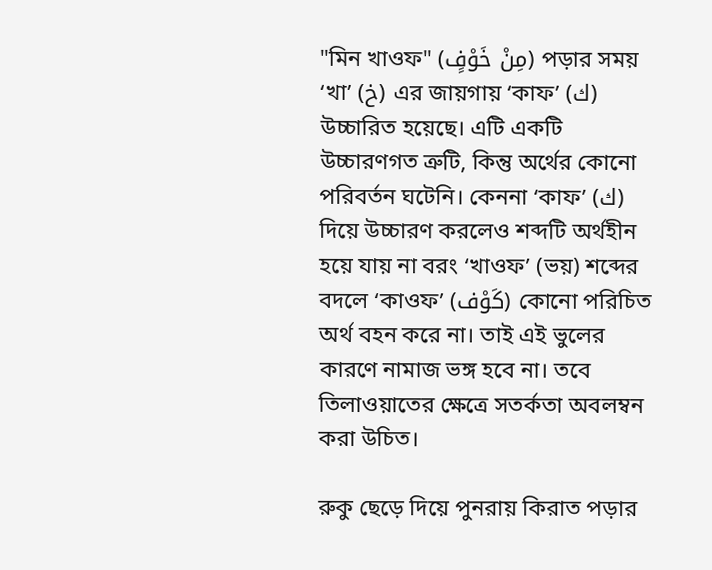"মিন খাওফ" (مِنْ خَوْفٍ) পড়ার সময় ‘খা’ (خ) এর জায়গায় ‘কাফ’ (ك) উচ্চারিত হয়েছে। এটি একটি উচ্চারণগত ত্রুটি, কিন্তু অর্থের কোনো পরিবর্তন ঘটেনি। কেননা ‘কাফ’ (ك) দিয়ে উচ্চারণ করলেও শব্দটি অর্থহীন হয়ে যায় না বরং ‘খাওফ’ (ভয়) শব্দের বদলে ‘কাওফ’ (كَوْف) কোনো পরিচিত অর্থ বহন করে না। তাই এই ভুলের কারণে নামাজ ভঙ্গ হবে না। তবে তিলাওয়াতের ক্ষেত্রে সতর্কতা অবলম্বন করা উচিত।

রুকু ছেড়ে দিয়ে পুনরায় কিরাত পড়ার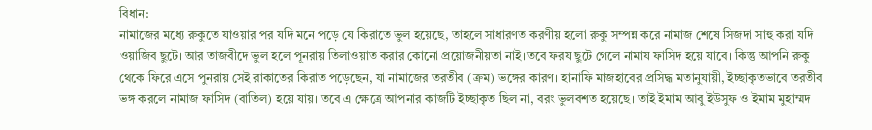বিধান:
নামাজের মধ্যে রুকুতে যাওয়ার পর যদি মনে পড়ে যে কিরাতে ভুল হয়েছে, তাহলে সাধারণত করণীয় হলো রুকু সম্পন্ন করে নামাজ শেষে সিজদা সাহু করা যদি ওয়াজিব ছুটে। আর তাজবীদে ভুল হলে পূনরায় তিলাওয়াত করার কোনো প্রয়োজনীয়তা নাই।তবে ফরয ছুটে গেলে নামায ফাসিদ হয়ে যাবে। কিন্তু আপনি রুকু থেকে ফিরে এসে পুনরায় সেই রাকাতের কিরাত পড়েছেন, যা নামাজের তরতীব (ক্রম) ভঙ্গের কারণ। হানাফি মাজহাবের প্রসিদ্ধ মতানুযায়ী, ইচ্ছাকৃতভাবে তরতীব ভঙ্গ করলে নামাজ ফাসিদ (বাতিল) হয়ে যায়। তবে এ ক্ষেত্রে আপনার কাজটি ইচ্ছাকৃত ছিল না, বরং ভুলবশত হয়েছে। তাই ইমাম আবু ইউসুফ ও ইমাম মুহাম্মদ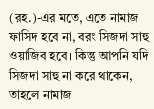(রহ.)-এর মতে, এতে নামাজ ফাসিদ হবে না, বরং সিজদা সাহু ওয়াজিব হবে। কিন্তু আপনি যদি সিজদা সাহু না করে থাকেন, তাহলে নামাজ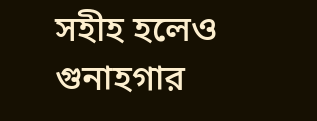সহীহ হলেও গুনাহগার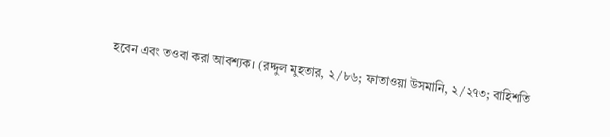হবেন এবং তওবা করা আবশ্যক। (রদ্দুল মুহতার, ২/৮৬; ফাতাওয়া উসমানি, ২/২৭৩; বাহিশতি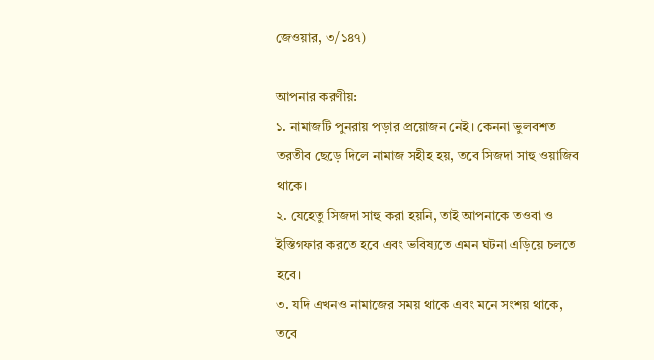জেওয়ার, ৩/১৪৭)

আপনার করণীয়:
১. নামাজটি পুনরায় পড়ার প্রয়োজন নেই। কেননা ভুলবশত তরতীব ছেড়ে দিলে নামাজ সহীহ হয়, তবে সিজদা সাহু ওয়াজিব থাকে।
২. যেহেতু সিজদা সাহু করা হয়নি, তাই আপনাকে তওবা ও ইস্তিগফার করতে হবে এবং ভবিষ্যতে এমন ঘটনা এড়িয়ে চলতে হবে।
৩. যদি এখনও নামাজের সময় থাকে এবং মনে সংশয় থাকে, তবে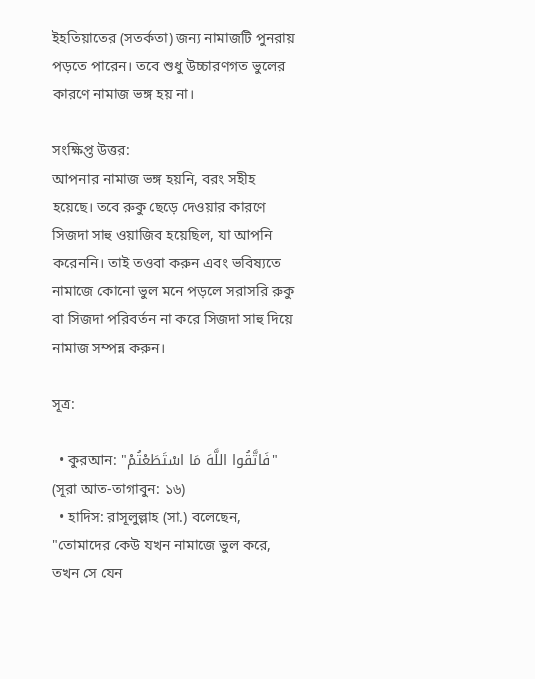ইহতিয়াতের (সতর্কতা) জন্য নামাজটি পুনরায় পড়তে পারেন। তবে শুধু উচ্চারণগত ভুলের কারণে নামাজ ভঙ্গ হয় না।

সংক্ষিপ্ত উত্তর:
আপনার নামাজ ভঙ্গ হয়নি, বরং সহীহ হয়েছে। তবে রুকু ছেড়ে দেওয়ার কারণে সিজদা সাহু ওয়াজিব হয়েছিল, যা আপনি করেননি। তাই তওবা করুন এবং ভবিষ্যতে নামাজে কোনো ভুল মনে পড়লে সরাসরি রুকু বা সিজদা পরিবর্তন না করে সিজদা সাহু দিয়ে নামাজ সম্পন্ন করুন।

সূত্র:

  • কুরআন: "فَاتَّقُوا اللَّهَ مَا اسْتَطَعْتُمْ" (সূরা আত-তাগাবুন: ১৬)
  • হাদিস: রাসূলুল্লাহ (সা.) বলেছেন, "তোমাদের কেউ যখন নামাজে ভুল করে, তখন সে যেন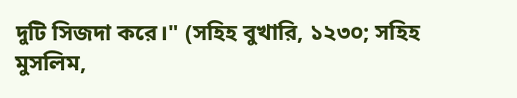দুটি সিজদা করে।" (সহিহ বুখারি, ১২৩০; সহিহ মুসলিম,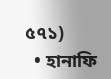৫৭১)
  • হানাফি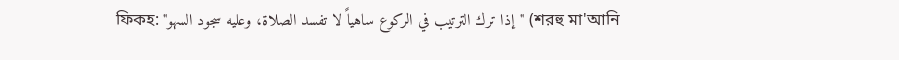ফিকহ: "إذا ترك الترتيب في الركوع ساهياً لا تفسد الصلاة، وعليه سجود السهو" (শরহু মা'আনি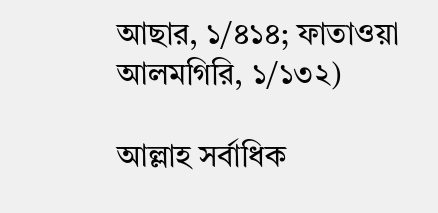আছার, ১/৪১৪; ফাতাওয়া আলমগিরি, ১/১৩২)

আল্লাহ সর্বাধিক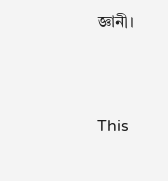জ্ঞানী।



This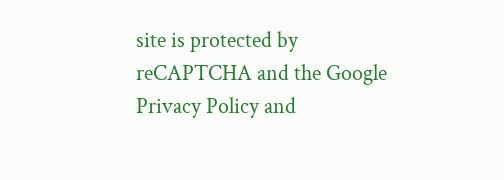site is protected by reCAPTCHA and the Google Privacy Policy and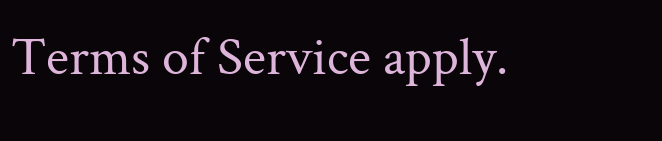Terms of Service apply.